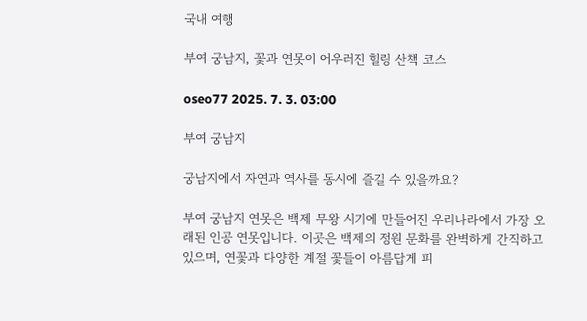국내 여행

부여 궁남지, 꽃과 연못이 어우러진 힐링 산책 코스

oseo77 2025. 7. 3. 03:00

부여 궁남지

궁남지에서 자연과 역사를 동시에 즐길 수 있을까요?

부여 궁남지 연못은 백제 무왕 시기에 만들어진 우리나라에서 가장 오래된 인공 연못입니다. 이곳은 백제의 정원 문화를 완벽하게 간직하고 있으며, 연꽃과 다양한 계절 꽃들이 아름답게 피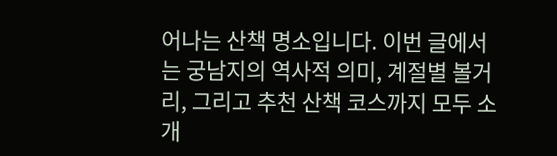어나는 산책 명소입니다. 이번 글에서는 궁남지의 역사적 의미, 계절별 볼거리, 그리고 추천 산책 코스까지 모두 소개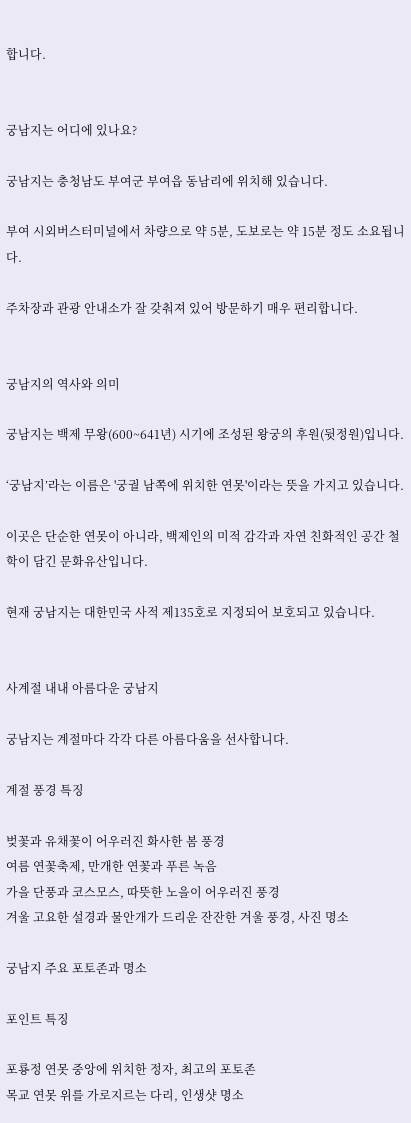합니다.


궁남지는 어디에 있나요?

궁남지는 충청남도 부여군 부여읍 동남리에 위치해 있습니다.

부여 시외버스터미널에서 차량으로 약 5분, 도보로는 약 15분 정도 소요됩니다.

주차장과 관광 안내소가 잘 갖춰져 있어 방문하기 매우 편리합니다.


궁남지의 역사와 의미

궁남지는 백제 무왕(600~641년) 시기에 조성된 왕궁의 후원(뒷정원)입니다.

‘궁남지’라는 이름은 '궁궐 남쪽에 위치한 연못'이라는 뜻을 가지고 있습니다.

이곳은 단순한 연못이 아니라, 백제인의 미적 감각과 자연 친화적인 공간 철학이 담긴 문화유산입니다.

현재 궁남지는 대한민국 사적 제135호로 지정되어 보호되고 있습니다.


사계절 내내 아름다운 궁남지

궁남지는 계절마다 각각 다른 아름다움을 선사합니다.

계절 풍경 특징

벚꽃과 유채꽃이 어우러진 화사한 봄 풍경
여름 연꽃축제, 만개한 연꽃과 푸른 녹음
가을 단풍과 코스모스, 따뜻한 노을이 어우러진 풍경
겨울 고요한 설경과 물안개가 드리운 잔잔한 겨울 풍경, 사진 명소

궁남지 주요 포토존과 명소

포인트 특징

포룡정 연못 중앙에 위치한 정자, 최고의 포토존
목교 연못 위를 가로지르는 다리, 인생샷 명소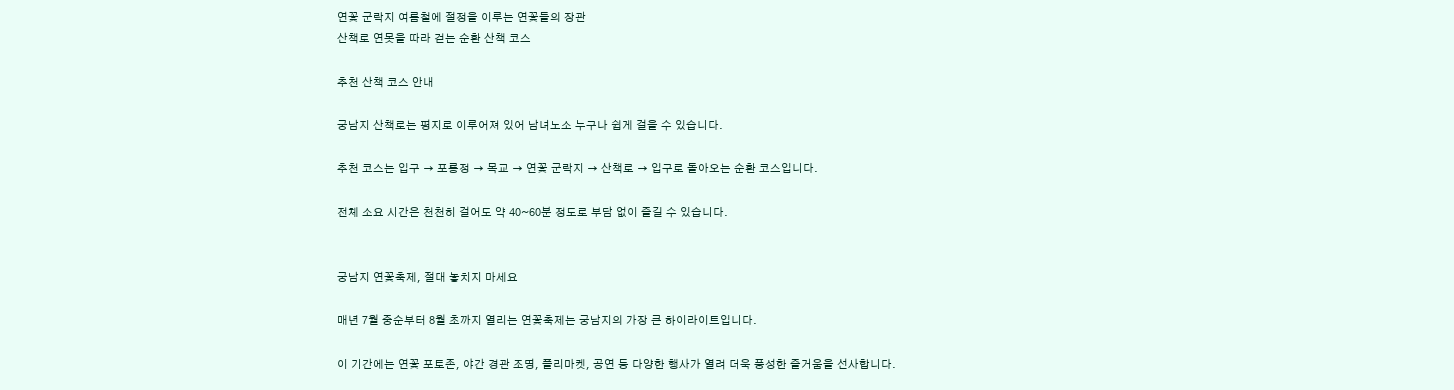연꽃 군락지 여름철에 절정을 이루는 연꽃들의 장관
산책로 연못을 따라 걷는 순환 산책 코스

추천 산책 코스 안내

궁남지 산책로는 평지로 이루어져 있어 남녀노소 누구나 쉽게 걸을 수 있습니다.

추천 코스는 입구 → 포룡정 → 목교 → 연꽃 군락지 → 산책로 → 입구로 돌아오는 순환 코스입니다.

전체 소요 시간은 천천히 걸어도 약 40~60분 정도로 부담 없이 즐길 수 있습니다.


궁남지 연꽃축제, 절대 놓치지 마세요

매년 7월 중순부터 8월 초까지 열리는 연꽃축제는 궁남지의 가장 큰 하이라이트입니다.

이 기간에는 연꽃 포토존, 야간 경관 조명, 플리마켓, 공연 등 다양한 행사가 열려 더욱 풍성한 즐거움을 선사합니다.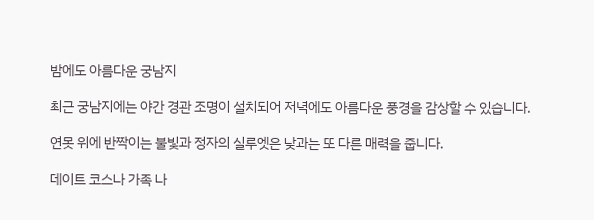밤에도 아름다운 궁남지

최근 궁남지에는 야간 경관 조명이 설치되어 저녁에도 아름다운 풍경을 감상할 수 있습니다.

연못 위에 반짝이는 불빛과 정자의 실루엣은 낮과는 또 다른 매력을 줍니다.

데이트 코스나 가족 나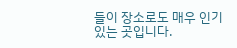들이 장소로도 매우 인기 있는 곳입니다.